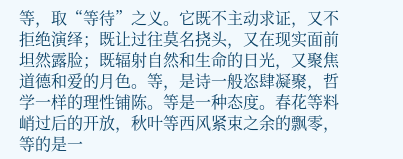等，取“等待”之义。它既不主动求证，又不拒绝演绎；既让过往莫名挠头，又在现实面前坦然露脸；既辐射自然和生命的日光，又聚焦道德和爱的月色。等，是诗一般恣肆凝聚，哲学一样的理性铺陈。等是一种态度。春花等料峭过后的开放，秋叶等西风紧束之余的飘零，等的是一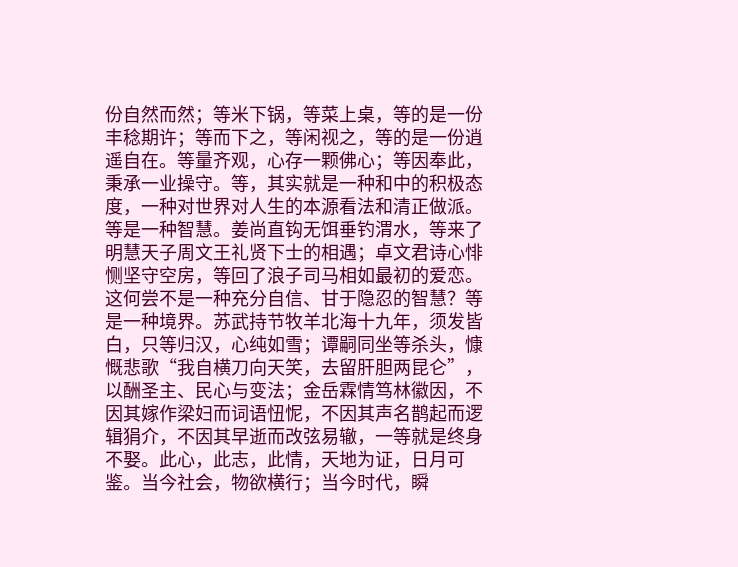份自然而然；等米下锅，等菜上桌，等的是一份丰稔期许；等而下之，等闲视之，等的是一份逍遥自在。等量齐观，心存一颗佛心；等因奉此，秉承一业操守。等，其实就是一种和中的积极态度，一种对世界对人生的本源看法和清正做派。等是一种智慧。姜尚直钩无饵垂钓渭水，等来了明慧天子周文王礼贤下士的相遇；卓文君诗心悱恻坚守空房，等回了浪子司马相如最初的爱恋。这何尝不是一种充分自信、甘于隐忍的智慧？等是一种境界。苏武持节牧羊北海十九年，须发皆白，只等归汉，心纯如雪；谭嗣同坐等杀头，慷慨悲歌“我自横刀向天笑，去留肝胆两昆仑”，以酬圣主、民心与变法；金岳霖情笃林徽因，不因其嫁作梁妇而词语忸怩，不因其声名鹊起而逻辑狷介，不因其早逝而改弦易辙，一等就是终身不娶。此心，此志，此情，天地为证，日月可鉴。当今社会，物欲横行；当今时代，瞬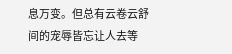息万变。但总有云卷云舒间的宠辱皆忘让人去等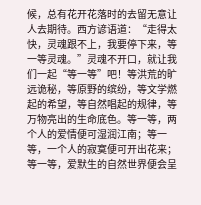候，总有花开花落时的去留无意让人去期待。西方谚语道：“走得太快，灵魂跟不上，我要停下来，等一等灵魂。”灵魂不开口，就让我们一起“等一等”吧！等洪荒的旷远诡秘，等原野的缤纷，等文学燃起的希望，等自然唱起的规律，等万物亮出的生命底色。等一等，两个人的爱情便可湿润江南；等一等，一个人的寂寞便可开出花来；等一等，爱默生的自然世界便会呈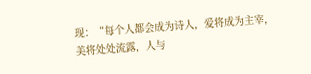现：“每个人都会成为诗人，爱将成为主宰，美将处处流露，人与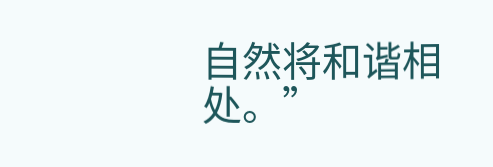自然将和谐相处。”